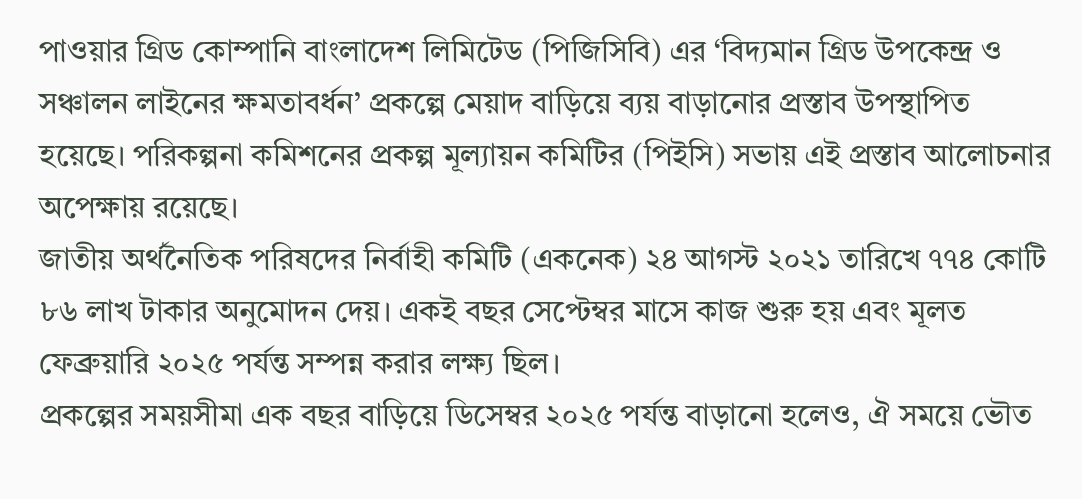পাওয়ার গ্রিড কোম্পানি বাংলাদেশ লিমিটেড (পিজিসিবি) এর ‘বিদ্যমান গ্রিড উপকেন্দ্র ও সঞ্চালন লাইনের ক্ষমতাবর্ধন’ প্রকল্পে মেয়াদ বাড়িয়ে ব্যয় বাড়ানোর প্রস্তাব উপস্থাপিত হয়েছে। পরিকল্পনা কমিশনের প্রকল্প মূল্যায়ন কমিটির (পিইসি) সভায় এই প্রস্তাব আলোচনার অপেক্ষায় রয়েছে।
জাতীয় অর্থনৈতিক পরিষদের নির্বাহী কমিটি (একনেক) ২৪ আগস্ট ২০২১ তারিখে ৭৭৪ কোটি ৮৬ লাখ টাকার অনুমোদন দেয়। একই বছর সেপ্টেম্বর মাসে কাজ শুরু হয় এবং মূলত ফেব্রুয়ারি ২০২৫ পর্যন্ত সম্পন্ন করার লক্ষ্য ছিল।
প্রকল্পের সময়সীমা এক বছর বাড়িয়ে ডিসেম্বর ২০২৫ পর্যন্ত বাড়ানো হলেও, ঐ সময়ে ভৌত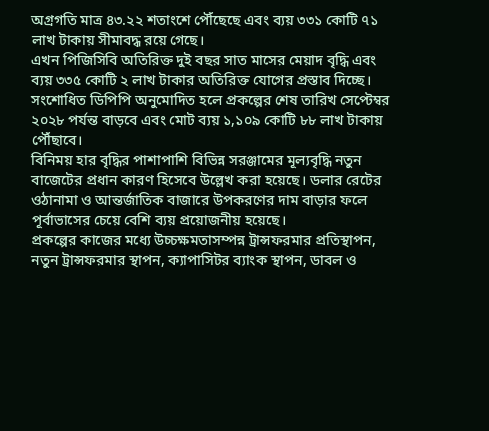অগ্রগতি মাত্র ৪৩.২২ শতাংশে পৌঁছেছে এবং ব্যয় ৩৩১ কোটি ৭১ লাখ টাকায় সীমাবদ্ধ রয়ে গেছে।
এখন পিজিসিবি অতিরিক্ত দুই বছর সাত মাসের মেয়াদ বৃদ্ধি এবং ব্যয় ৩৩৫ কোটি ২ লাখ টাকার অতিরিক্ত যোগের প্রস্তাব দিচ্ছে। সংশোধিত ডিপিপি অনুমোদিত হলে প্রকল্পের শেষ তারিখ সেপ্টেম্বর ২০২৮ পর্যন্ত বাড়বে এবং মোট ব্যয় ১,১০৯ কোটি ৮৮ লাখ টাকায় পৌঁছাবে।
বিনিময় হার বৃদ্ধির পাশাপাশি বিভিন্ন সরঞ্জামের মূল্যবৃদ্ধি নতুন বাজেটের প্রধান কারণ হিসেবে উল্লেখ করা হয়েছে। ডলার রেটের ওঠানামা ও আন্তর্জাতিক বাজারে উপকরণের দাম বাড়ার ফলে পূর্বাভাসের চেয়ে বেশি ব্যয় প্রয়োজনীয় হয়েছে।
প্রকল্পের কাজের মধ্যে উচ্চক্ষমতাসম্পন্ন ট্রান্সফরমার প্রতিস্থাপন, নতুন ট্রান্সফরমার স্থাপন, ক্যাপাসিটর ব্যাংক স্থাপন, ডাবল ও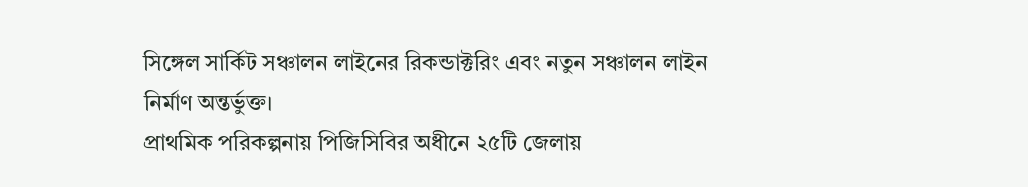সিঙ্গেল সার্কিট সঞ্চালন লাইনের রিকন্ডাক্টরিং এবং নতুন সঞ্চালন লাইন নির্মাণ অন্তর্ভুক্ত।
প্রাথমিক পরিকল্পনায় পিজিসিবির অধীনে ২৫টি জেলায়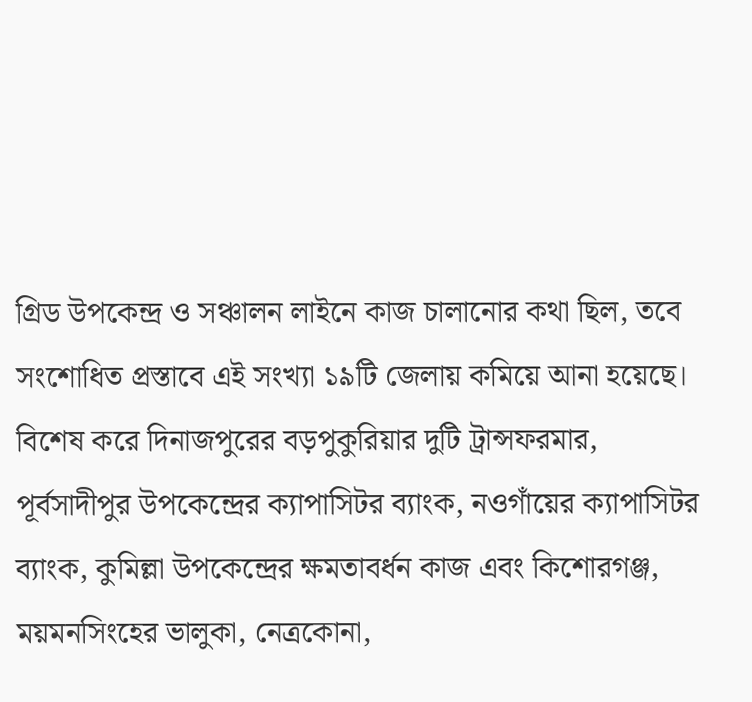গ্রিড উপকেন্দ্র ও সঞ্চালন লাইনে কাজ চালানোর কথা ছিল, তবে সংশোধিত প্রস্তাবে এই সংখ্যা ১৯টি জেলায় কমিয়ে আনা হয়েছে।
বিশেষ করে দিনাজপুরের বড়পুকুরিয়ার দুটি ট্রান্সফরমার, পূর্বসাদীপুর উপকেন্দ্রের ক্যাপাসিটর ব্যাংক, নওগাঁয়ের ক্যাপাসিটর ব্যাংক, কুমিল্লা উপকেন্দ্রের ক্ষমতাবর্ধন কাজ এবং কিশোরগঞ্জ, ময়মনসিংহের ভালুকা, নেত্রকোনা,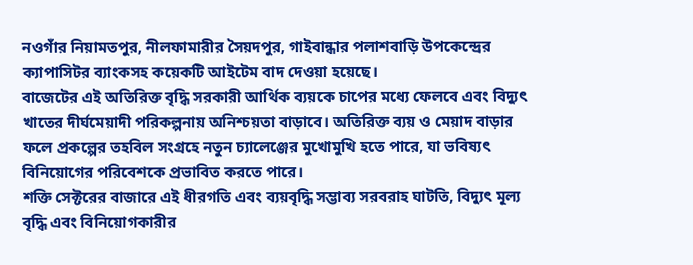নওগাঁর নিয়ামতপুর, নীলফামারীর সৈয়দপুর, গাইবান্ধার পলাশবাড়ি উপকেন্দ্রের ক্যাপাসিটর ব্যাংকসহ কয়েকটি আইটেম বাদ দেওয়া হয়েছে।
বাজেটের এই অতিরিক্ত বৃদ্ধি সরকারী আর্থিক ব্যয়কে চাপের মধ্যে ফেলবে এবং বিদ্যুৎ খাতের দীর্ঘমেয়াদী পরিকল্পনায় অনিশ্চয়তা বাড়াবে। অতিরিক্ত ব্যয় ও মেয়াদ বাড়ার ফলে প্রকল্পের তহবিল সংগ্রহে নতুন চ্যালেঞ্জের মুখোমুখি হতে পারে, যা ভবিষ্যৎ বিনিয়োগের পরিবেশকে প্রভাবিত করতে পারে।
শক্তি সেক্টরের বাজারে এই ধীরগতি এবং ব্যয়বৃদ্ধি সম্ভাব্য সরবরাহ ঘাটতি, বিদ্যুৎ মূল্য বৃদ্ধি এবং বিনিয়োগকারীর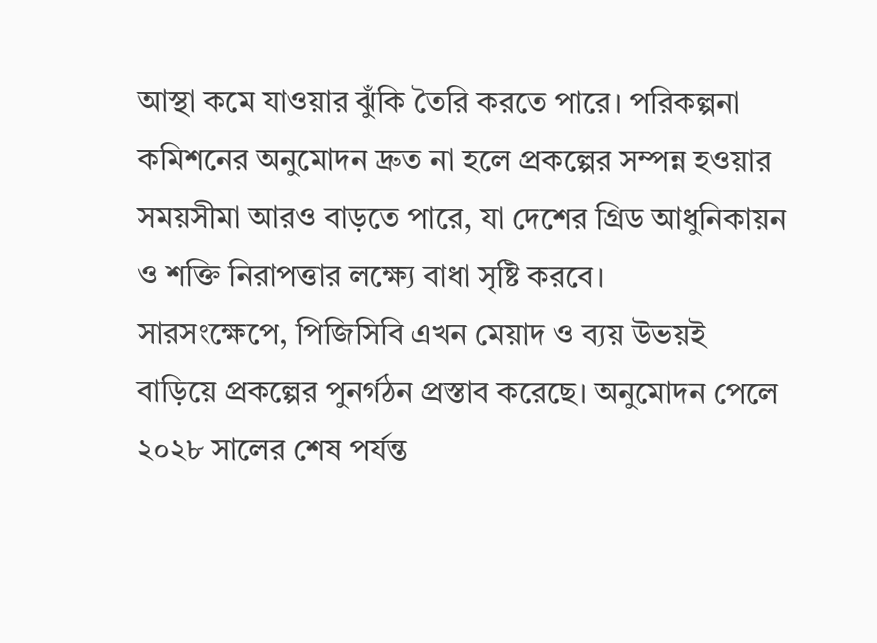আস্থা কমে যাওয়ার ঝুঁকি তৈরি করতে পারে। পরিকল্পনা কমিশনের অনুমোদন দ্রুত না হলে প্রকল্পের সম্পন্ন হওয়ার সময়সীমা আরও বাড়তে পারে, যা দেশের গ্রিড আধুনিকায়ন ও শক্তি নিরাপত্তার লক্ষ্যে বাধা সৃষ্টি করবে।
সারসংক্ষেপে, পিজিসিবি এখন মেয়াদ ও ব্যয় উভয়ই বাড়িয়ে প্রকল্পের পুনর্গঠন প্রস্তাব করেছে। অনুমোদন পেলে ২০২৮ সালের শেষ পর্যন্ত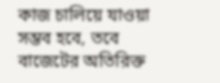কাজ চালিয়ে যাওয়া সম্ভব হবে, তবে বাজেটের অতিরিক্ত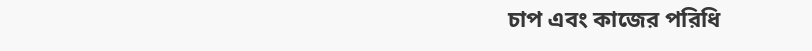চাপ এবং কাজের পরিধি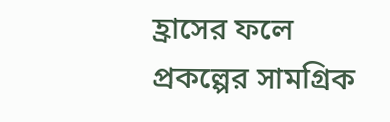হ্রাসের ফলে প্রকল্পের সামগ্রিক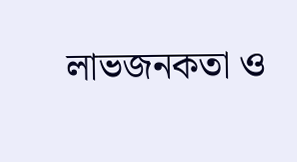লাভজনকতা ও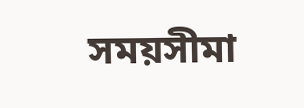সময়সীমা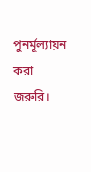পুনর্মূল্যায়ন করা জরুরি।